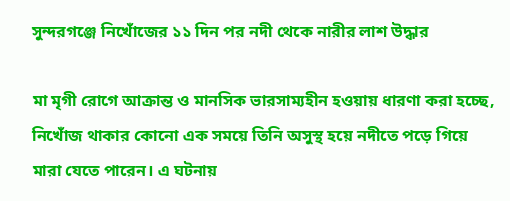সুন্দরগঞ্জে নিখোঁজের ১১ দিন পর নদী থেকে নারীর লাশ উদ্ধার

মা মৃগী রোগে আক্রান্ত ও মানসিক ভারসাম্যহীন হওয়ায় ধারণা করা হচ্ছে, নিখোঁজ থাকার কোনো এক সময়ে তিনি অসুস্থ হয়ে নদীতে পড়ে গিয়ে মারা যেতে পারেন। এ ঘটনায়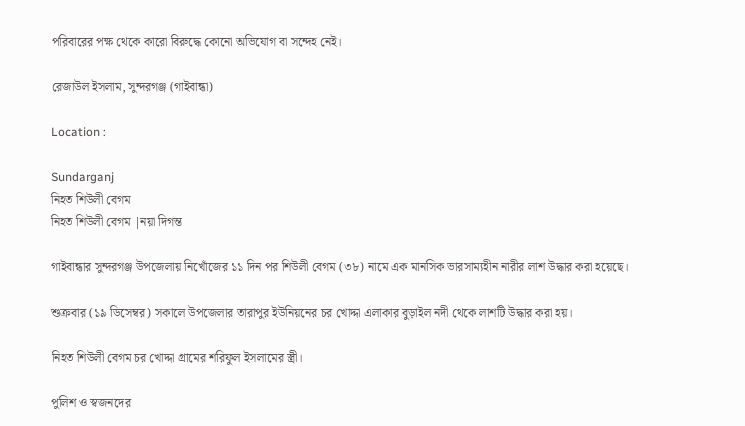পরিবারের পক্ষ থেকে কারো বিরুদ্ধে কোনো অভিযোগ বা সন্দেহ নেই।

রেজাউল ইসলাম, সুন্দরগঞ্জ (গাইবান্ধা)

Location :

Sundarganj
নিহত শিউলী বেগম
নিহত শিউলী বেগম |নয়া দিগন্ত

গাইবান্ধার সুন্দরগঞ্জ উপজেলায় নিখোঁজের ১১ দিন পর শিউলী বেগম (৩৮) নামে এক মানসিক ভারসাম্যহীন নারীর লাশ উদ্ধার করা হয়েছে।

শুক্রবার (১৯ ডিসেম্বর) সকালে উপজেলার তারাপুর ইউনিয়নের চর খোদ্দা এলাকার বুড়াইল নদী থেকে লাশটি উদ্ধার করা হয়।

নিহত শিউলী বেগম চর খোদ্দা গ্রামের শরিফুল ইসলামের স্ত্রী।

পুলিশ ও স্বজনদের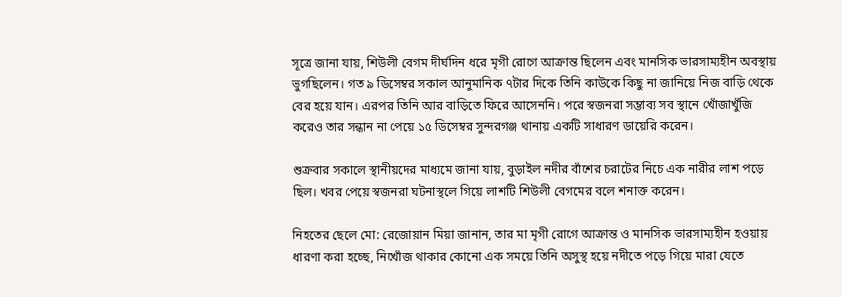সূত্রে জানা যায়, শিউলী বেগম দীর্ঘদিন ধরে মৃগী রোগে আক্রান্ত ছিলেন এবং মানসিক ভারসাম্যহীন অবস্থায় ভুগছিলেন। গত ৯ ডিসেম্বর সকাল আনুমানিক ৭টার দিকে তিনি কাউকে কিছু না জানিয়ে নিজ বাড়ি থেকে বের হয়ে যান। এরপর তিনি আর বাড়িতে ফিরে আসেননি। পরে স্বজনরা সম্ভাব্য সব স্থানে খোঁজাখুঁজি করেও তার সন্ধান না পেয়ে ১৫ ডিসেম্বর সুন্দরগঞ্জ থানায় একটি সাধারণ ডায়েরি করেন।

শুক্রবার সকালে স্থানীয়দের মাধ্যমে জানা যায়, বুড়াইল নদীর বাঁশের চরাটের নিচে এক নারীর লাশ পড়ে ছিল। খবর পেয়ে স্বজনরা ঘটনাস্থলে গিয়ে লাশটি শিউলী বেগমের বলে শনাক্ত করেন।

নিহতের ছেলে মো: রেজোয়ান মিয়া জানান, তার মা মৃগী রোগে আক্রান্ত ও মানসিক ভারসাম্যহীন হওয়ায় ধারণা করা হচ্ছে, নিখোঁজ থাকার কোনো এক সময়ে তিনি অসুস্থ হয়ে নদীতে পড়ে গিয়ে মারা যেতে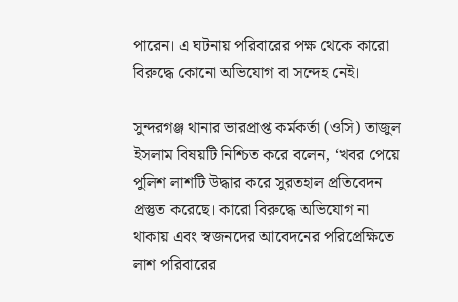পারেন। এ ঘটনায় পরিবারের পক্ষ থেকে কারো বিরুদ্ধে কোনো অভিযোগ বা সন্দেহ নেই।

সুন্দরগঞ্জ থানার ভারপ্রাপ্ত কর্মকর্তা (ওসি) তাজুল ইসলাম বিষয়টি নিশ্চিত করে বলেন, ‘খবর পেয়ে পুলিশ লাশটি উদ্ধার করে সুরতহাল প্রতিবেদন প্রস্তুত করেছে। কারো বিরুদ্ধে অভিযোগ না থাকায় এবং স্বজনদের আবেদনের পরিপ্রেক্ষিতে লাশ পরিবারের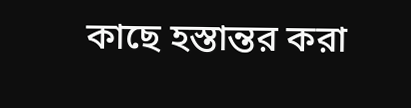কাছে হস্তান্তর করা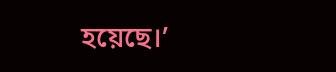হয়েছে।’